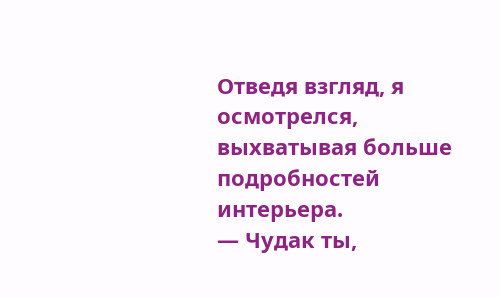Отведя взгляд, я осмотрелся, выхватывая больше подробностей интерьера.
— Чудак ты,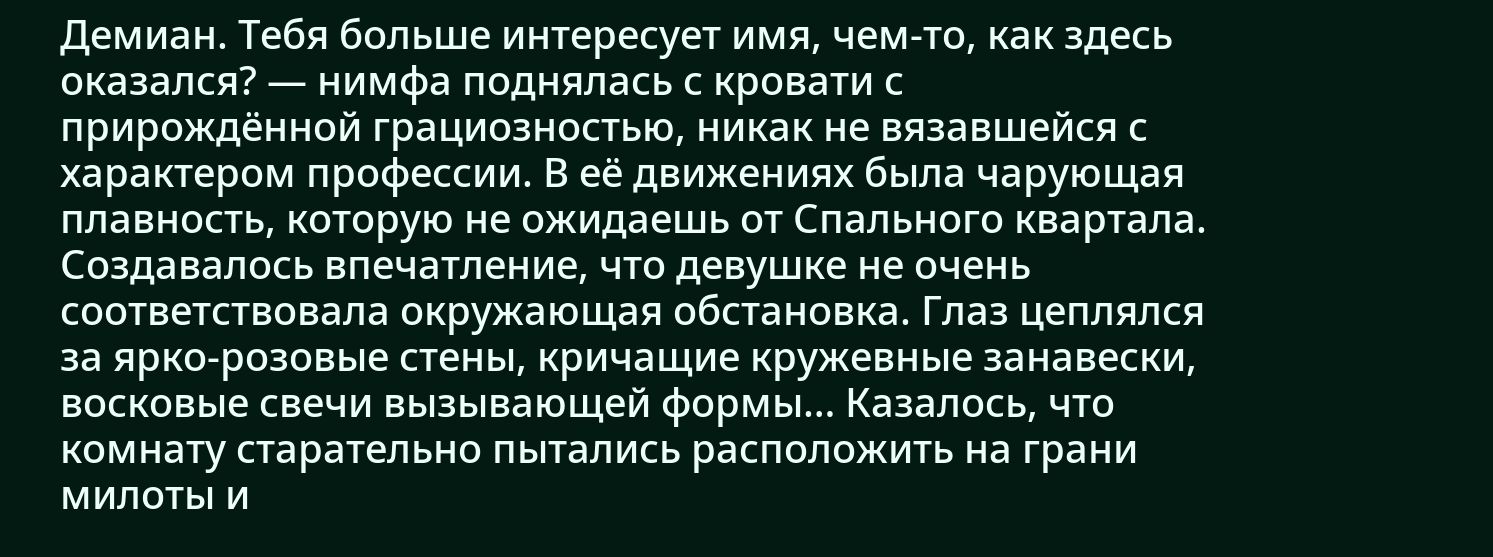Демиан. Тебя больше интересует имя, чем-то, как здесь оказался? — нимфа поднялась с кровати с прирождённой грациозностью, никак не вязавшейся с характером профессии. В её движениях была чарующая плавность, которую не ожидаешь от Спального квартала. Создавалось впечатление, что девушке не очень соответствовала окружающая обстановка. Глаз цеплялся за ярко-розовые стены, кричащие кружевные занавески, восковые свечи вызывающей формы… Казалось, что комнату старательно пытались расположить на грани милоты и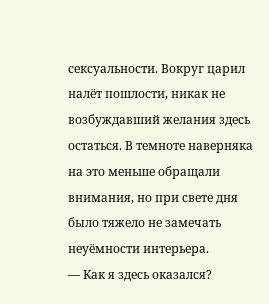сексуальности. Вокруг царил налёт пошлости, никак не возбуждавший желания здесь остаться. В темноте наверняка на это меньше обращали внимания, но при свете дня было тяжело не замечать неуёмности интерьера.
— Как я здесь оказался?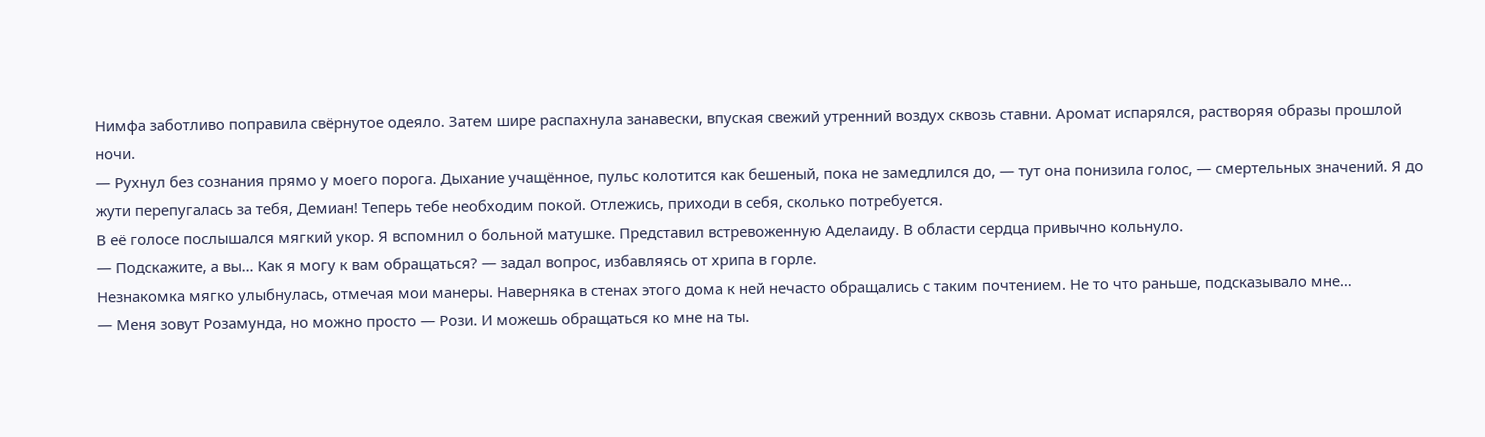Нимфа заботливо поправила свёрнутое одеяло. Затем шире распахнула занавески, впуская свежий утренний воздух сквозь ставни. Аромат испарялся, растворяя образы прошлой ночи.
— Рухнул без сознания прямо у моего порога. Дыхание учащённое, пульс колотится как бешеный, пока не замедлился до, — тут она понизила голос, — смертельных значений. Я до жути перепугалась за тебя, Демиан! Теперь тебе необходим покой. Отлежись, приходи в себя, сколько потребуется.
В её голосе послышался мягкий укор. Я вспомнил о больной матушке. Представил встревоженную Аделаиду. В области сердца привычно кольнуло.
— Подскажите, а вы… Как я могу к вам обращаться? — задал вопрос, избавляясь от хрипа в горле.
Незнакомка мягко улыбнулась, отмечая мои манеры. Наверняка в стенах этого дома к ней нечасто обращались с таким почтением. Не то что раньше, подсказывало мне…
— Меня зовут Розамунда, но можно просто — Рози. И можешь обращаться ко мне на ты.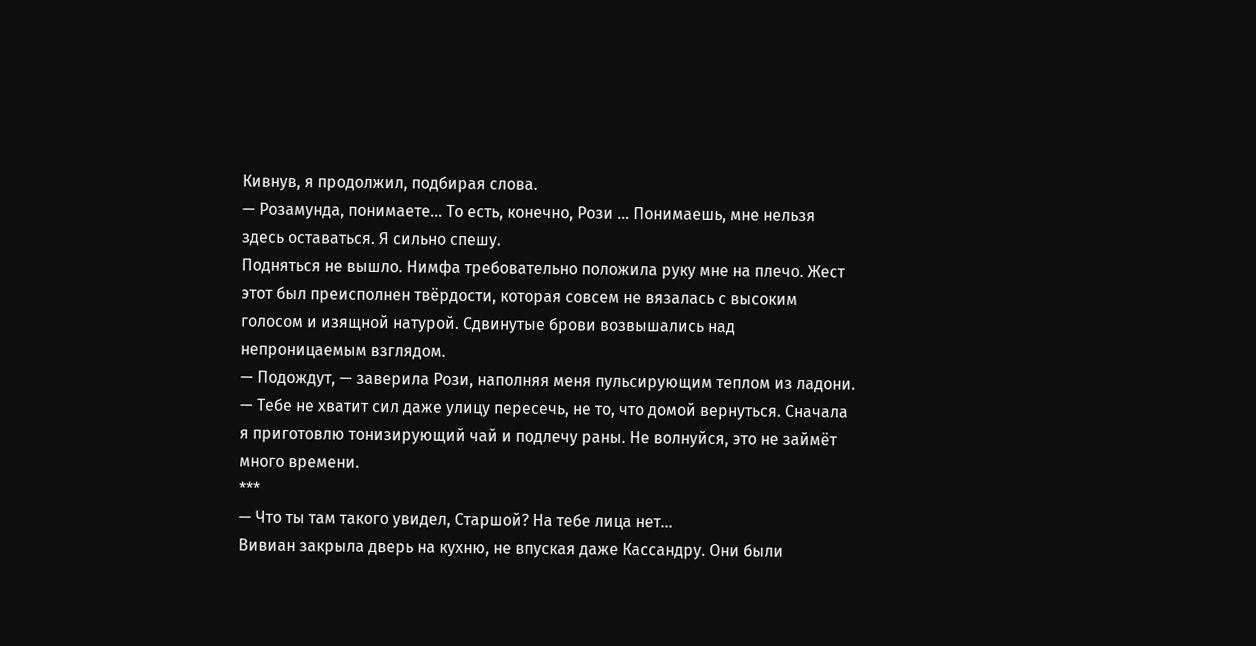Кивнув, я продолжил, подбирая слова.
— Розамунда, понимаете… То есть, конечно, Рози … Понимаешь, мне нельзя здесь оставаться. Я сильно спешу.
Подняться не вышло. Нимфа требовательно положила руку мне на плечо. Жест этот был преисполнен твёрдости, которая совсем не вязалась с высоким голосом и изящной натурой. Сдвинутые брови возвышались над непроницаемым взглядом.
— Подождут, — заверила Рози, наполняя меня пульсирующим теплом из ладони. — Тебе не хватит сил даже улицу пересечь, не то, что домой вернуться. Сначала я приготовлю тонизирующий чай и подлечу раны. Не волнуйся, это не займёт много времени.
***
— Что ты там такого увидел, Старшой? На тебе лица нет…
Вивиан закрыла дверь на кухню, не впуская даже Кассандру. Они были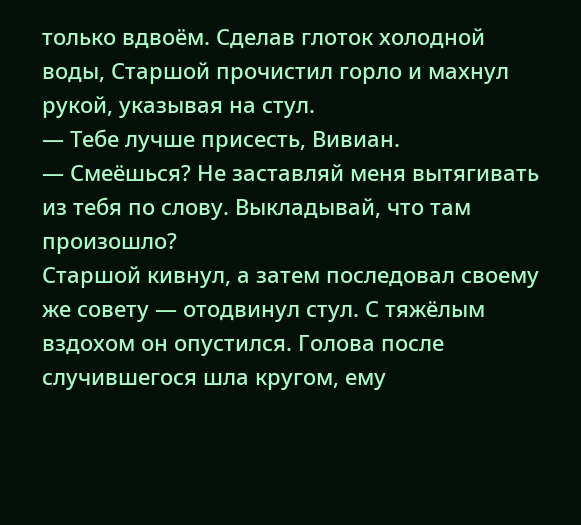только вдвоём. Сделав глоток холодной воды, Старшой прочистил горло и махнул рукой, указывая на стул.
— Тебе лучше присесть, Вивиан.
— Смеёшься? Не заставляй меня вытягивать из тебя по слову. Выкладывай, что там произошло?
Старшой кивнул, а затем последовал своему же совету — отодвинул стул. С тяжёлым вздохом он опустился. Голова после случившегося шла кругом, ему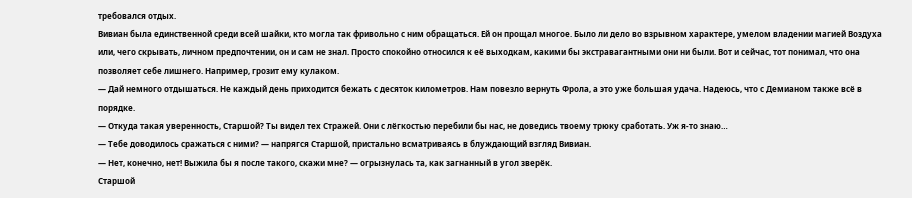требовался отдых.
Вивиан была единственной среди всей шайки, кто могла так фривольно с ним обращаться. Ей он прощал многое. Было ли дело во взрывном характере, умелом владении магией Воздуха или, чего скрывать, личном предпочтении, он и сам не знал. Просто спокойно относился к её выходкам, какими бы экстравагантными они ни были. Вот и сейчас, тот понимал, что она позволяет себе лишнего. Например, грозит ему кулаком.
— Дай немного отдышаться. Не каждый день приходится бежать с десяток километров. Нам повезло вернуть Фрола, а это уже большая удача. Надеюсь, что с Демианом также всё в порядке.
— Откуда такая уверенность, Старшой? Ты видел тех Стражей. Они с лёгкостью перебили бы нас, не доведись твоему трюку сработать. Уж я-то знаю…
— Тебе доводилось сражаться с ними? — напрягся Старшой, пристально всматриваясь в блуждающий взгляд Вивиан.
— Нет, конечно, нет! Выжила бы я после такого, скажи мне? — огрызнулась та, как загнанный в угол зверёк.
Старшой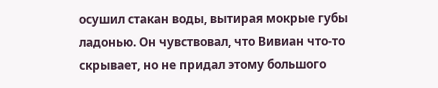осушил стакан воды, вытирая мокрые губы ладонью. Он чувствовал, что Вивиан что-то скрывает, но не придал этому большого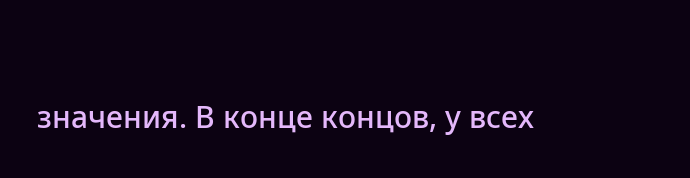значения. В конце концов, у всех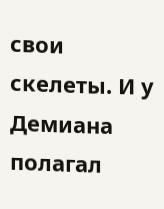свои скелеты. И у Демиана полагал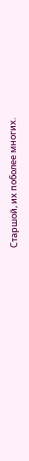Старшой, их поболее многих.